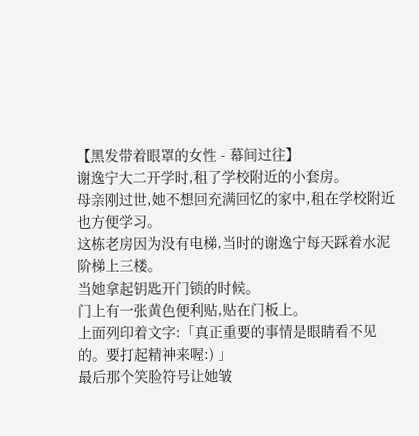【黑发带着眼罩的女性 - 幕间过往】
谢逸宁大二开学时,租了学校附近的小套房。
母亲刚过世,她不想回充满回忆的家中,租在学校附近也方便学习。
这栋老房因为没有电梯,当时的谢逸宁每天踩着水泥阶梯上三楼。
当她拿起钥匙开门锁的时候。
门上有一张黄色便利贴,贴在门板上。
上面列印着文字:「真正重要的事情是眼睛看不见的。要打起精神来喔:) 」
最后那个笑脸符号让她皱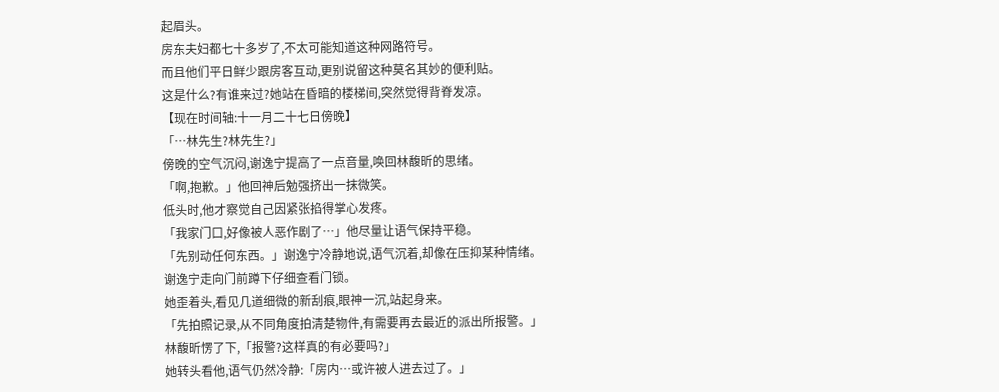起眉头。
房东夫妇都七十多岁了,不太可能知道这种网路符号。
而且他们平日鲜少跟房客互动,更别说留这种莫名其妙的便利贴。
这是什么?有谁来过?她站在昏暗的楼梯间,突然觉得背脊发凉。
【现在时间轴:十一月二十七日傍晚】
「…林先生?林先生?」
傍晚的空气沉闷,谢逸宁提高了一点音量,唤回林馥昕的思绪。
「啊,抱歉。」他回神后勉强挤出一抹微笑。
低头时,他才察觉自己因紧张掐得掌心发疼。
「我家门口,好像被人恶作剧了…」他尽量让语气保持平稳。
「先别动任何东西。」谢逸宁冷静地说,语气沉着,却像在压抑某种情绪。
谢逸宁走向门前蹲下仔细查看门锁。
她歪着头,看见几道细微的新刮痕,眼神一沉,站起身来。
「先拍照记录,从不同角度拍清楚物件,有需要再去最近的派出所报警。」
林馥昕愣了下,「报警?这样真的有必要吗?」
她转头看他,语气仍然冷静:「房内…或许被人进去过了。」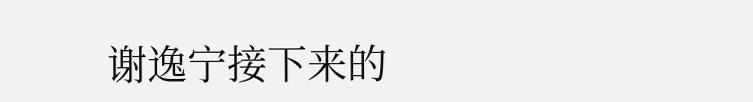谢逸宁接下来的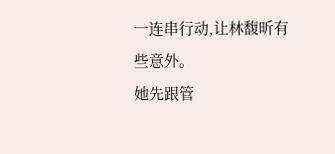一连串行动,让林馥昕有些意外。
她先跟管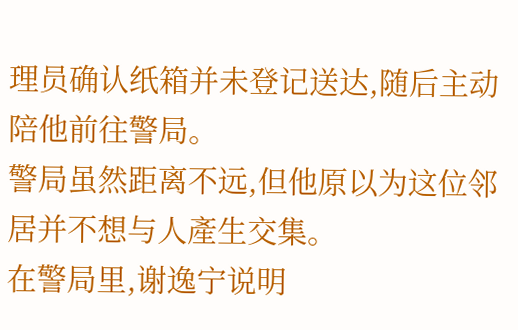理员确认纸箱并未登记送达,随后主动陪他前往警局。
警局虽然距离不远,但他原以为这位邻居并不想与人產生交集。
在警局里,谢逸宁说明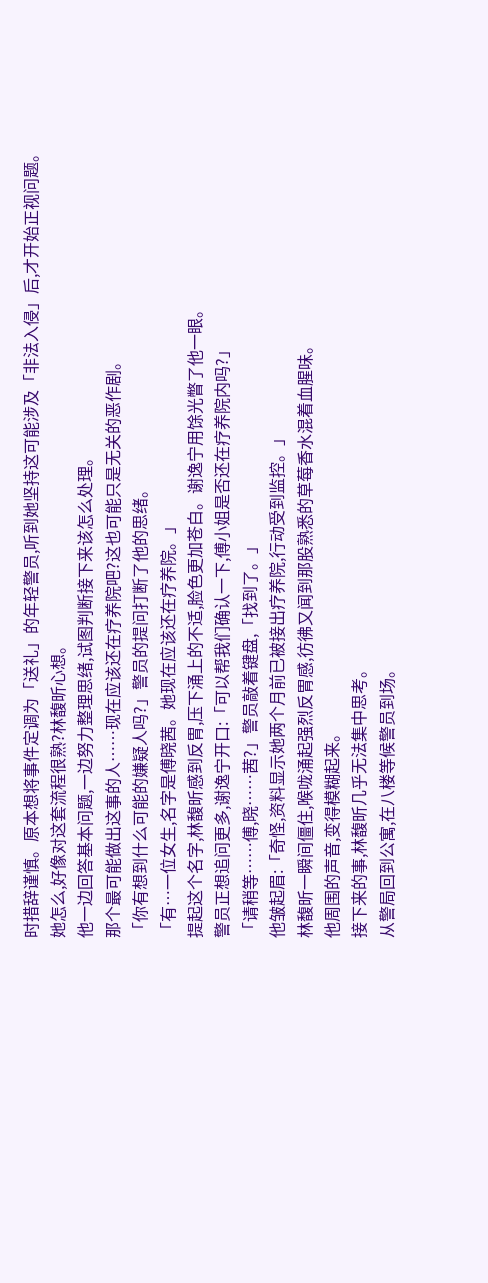时措辞谨慎。原本想将事件定调为「送礼」的年轻警员,听到她坚持这可能涉及「非法入侵」后,才开始正视问题。
她怎么,好像对这套流程很熟?林馥昕心想。
他一边回答基本问题,一边努力整理思绪,试图判断接下来该怎么处理。
那个最可能做出这事的人……现在应该还在疗养院吧?这也可能只是无关的恶作剧。
「你有想到什么可能的嫌疑人吗?」警员的提问打断了他的思绪。
「有…一位女生,名字是傅晓茜。她现在应该还在疗养院。」
提起这个名字,林馥昕感到反胃,压下涌上的不适,脸色更加苍白。谢逸宁用馀光瞥了他一眼。
警员正想追问更多,谢逸宁开口:「可以帮我们确认一下,傅小姐是否还在疗养院内吗?」
「请稍等……傅,晓……茜?」警员敲着键盘,「找到了。」
他皱起眉:「奇怪,资料显示她两个月前已被接出疗养院,行动受到监控。」
林馥昕一瞬间僵住,喉咙涌起强烈反胃感,彷彿又闻到那股熟悉的草莓香水混着血腥味。
他周围的声音,变得模糊起来。
接下来的事,林馥昕几乎无法集中思考。
从警局回到公寓,在八楼等候警员到场。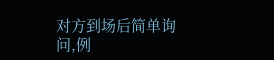对方到场后简单询问,例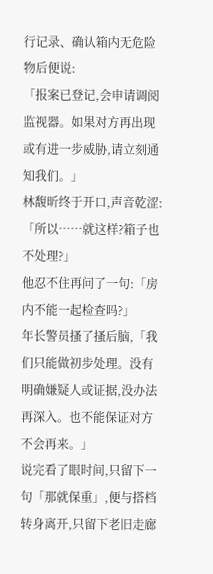行记录、确认箱内无危险物后便说:
「报案已登记,会申请调阅监视器。如果对方再出现或有进一步威胁,请立刻通知我们。」
林馥昕终于开口,声音乾涩:「所以……就这样?箱子也不处理?」
他忍不住再问了一句:「房内不能一起检查吗?」
年长警员搔了搔后脑,「我们只能做初步处理。没有明确嫌疑人或证据,没办法再深入。也不能保证对方不会再来。」
说完看了眼时间,只留下一句「那就保重」,便与搭档转身离开,只留下老旧走廊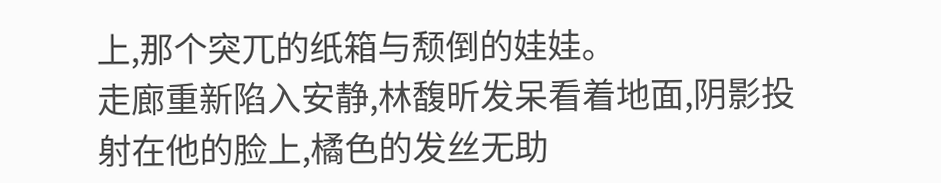上,那个突兀的纸箱与颓倒的娃娃。
走廊重新陷入安静,林馥昕发呆看着地面,阴影投射在他的脸上,橘色的发丝无助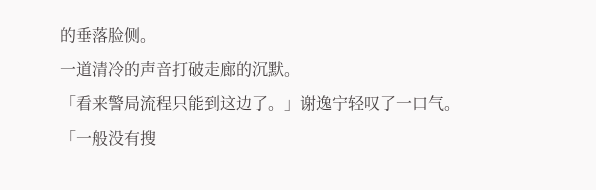的垂落脸侧。
一道清冷的声音打破走廊的沉默。
「看来警局流程只能到这边了。」谢逸宁轻叹了一口气。
「一般没有搜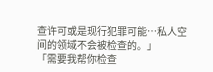查许可或是现行犯罪可能…私人空间的领域不会被检查的。」
「需要我帮你检查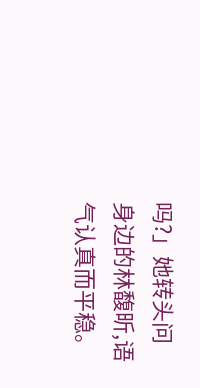吗?」她转头问身边的林馥昕,语气认真而平稳。